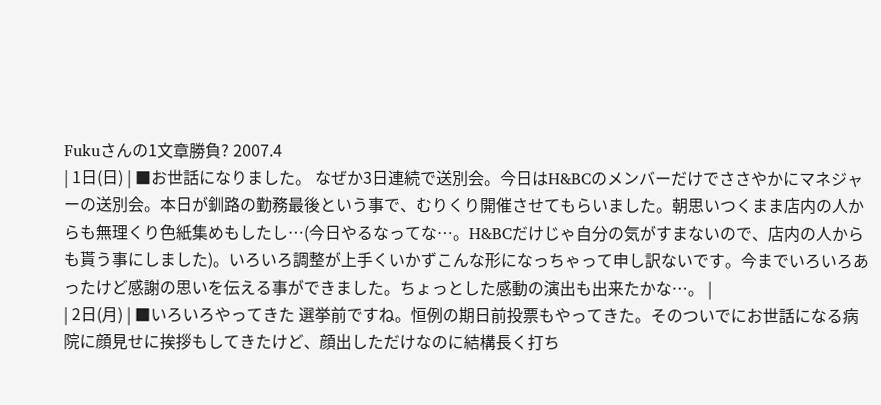Fukuさんの1文章勝負? 2007.4
| 1日(日) | ■お世話になりました。 なぜか3日連続で送別会。今日はH&BCのメンバーだけでささやかにマネジャーの送別会。本日が釧路の勤務最後という事で、むりくり開催させてもらいました。朝思いつくまま店内の人からも無理くり色紙集めもしたし…(今日やるなってな…。H&BCだけじゃ自分の気がすまないので、店内の人からも貰う事にしました)。いろいろ調整が上手くいかずこんな形になっちゃって申し訳ないです。今までいろいろあったけど感謝の思いを伝える事ができました。ちょっとした感動の演出も出来たかな…。 |
| 2日(月) | ■いろいろやってきた 選挙前ですね。恒例の期日前投票もやってきた。そのついでにお世話になる病院に顔見せに挨拶もしてきたけど、顔出しただけなのに結構長く打ち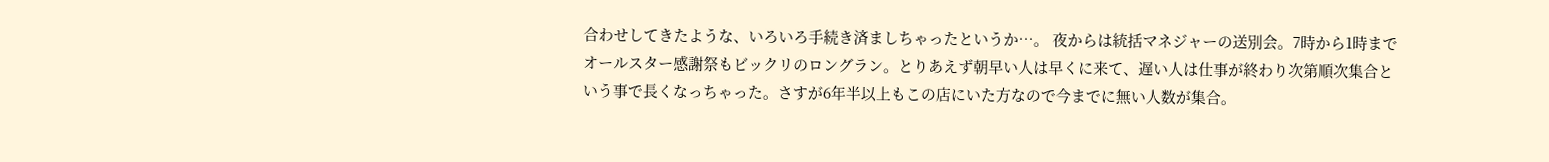合わせしてきたような、いろいろ手続き済ましちゃったというか…。 夜からは統括マネジャーの送別会。7時から1時までオールスター感謝祭もビックリのロングラン。とりあえず朝早い人は早くに来て、遅い人は仕事が終わり次第順次集合という事で長くなっちゃった。さすが6年半以上もこの店にいた方なので今までに無い人数が集合。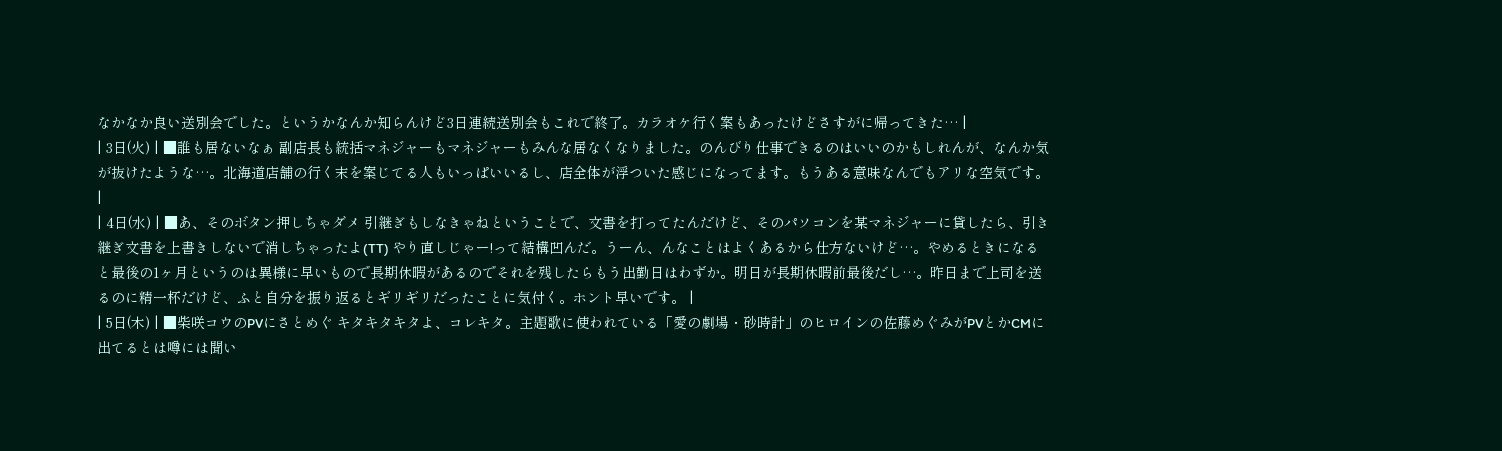なかなか良い送別会でした。というかなんか知らんけど3日連続送別会もこれで終了。カラオケ行く案もあったけどさすがに帰ってきた… |
| 3日(火) | ■誰も居ないなぁ 副店長も統括マネジャーもマネジャーもみんな居なくなりました。のんびり仕事できるのはいいのかもしれんが、なんか気が抜けたような…。北海道店舗の行く末を案じてる人もいっぱいいるし、店全体が浮ついた感じになってます。もうある意味なんでもアリな空気です。 |
| 4日(水) | ■あ、そのボタン押しちゃダメ 引継ぎもしなきゃねということで、文書を打ってたんだけど、そのパソコンを某マネジャーに貸したら、引き継ぎ文書を上書きしないで消しちゃったよ(TT) やり直しじゃー!って結構凹んだ。うーん、んなことはよくあるから仕方ないけど…。やめるときになると最後の1ヶ月というのは異様に早いもので長期休暇があるのでそれを残したらもう出勤日はわずか。明日が長期休暇前最後だし…。昨日まで上司を送るのに精一杯だけど、ふと自分を振り返るとギリギリだったことに気付く。ホント早いです。 |
| 5日(木) | ■柴咲コウのPVにさとめぐ キタキタキタよ、コレキタ。主題歌に使われている「愛の劇場・砂時計」のヒロインの佐藤めぐみがPVとかCMに出てるとは噂には聞い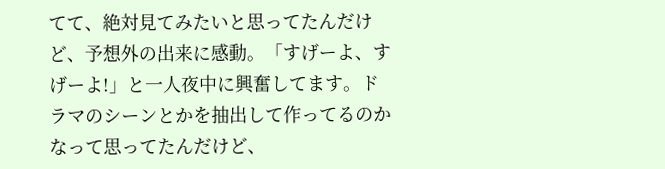てて、絶対見てみたいと思ってたんだけど、予想外の出来に感動。「すげーよ、すげーよ!」と一人夜中に興奮してます。ドラマのシーンとかを抽出して作ってるのかなって思ってたんだけど、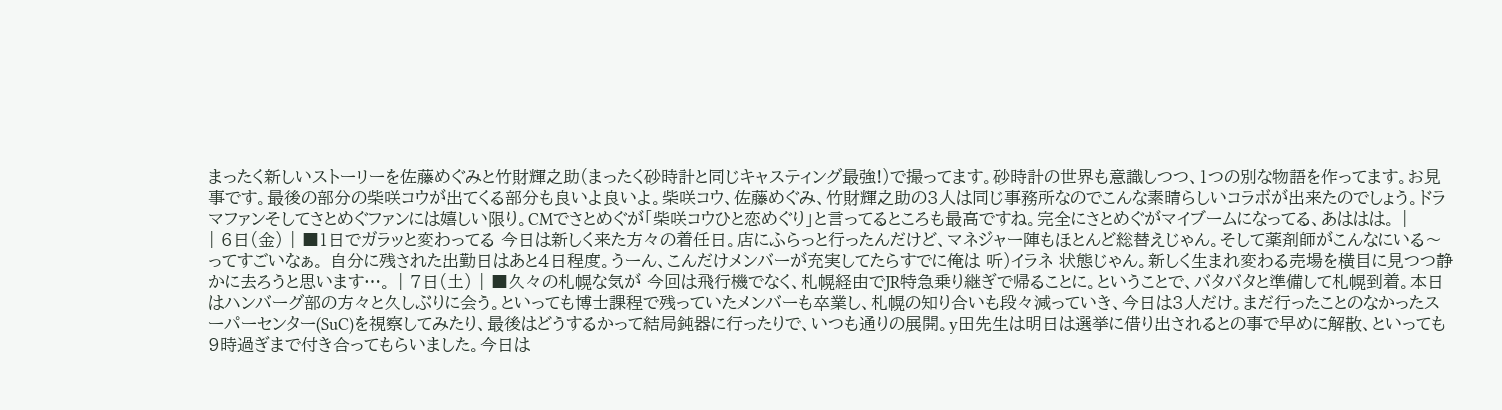まったく新しいストーリーを佐藤めぐみと竹財輝之助(まったく砂時計と同じキャスティング最強!)で撮ってます。砂時計の世界も意識しつつ、1つの別な物語を作ってます。お見事です。最後の部分の柴咲コウが出てくる部分も良いよ良いよ。柴咲コウ、佐藤めぐみ、竹財輝之助の3人は同じ事務所なのでこんな素晴らしいコラボが出来たのでしょう。ドラマファンそしてさとめぐファンには嬉しい限り。CMでさとめぐが「柴咲コウひと恋めぐり」と言ってるところも最高ですね。完全にさとめぐがマイブームになってる、あははは。 |
| 6日(金) | ■1日でガラッと変わってる 今日は新しく来た方々の着任日。店にふらっと行ったんだけど、マネジャー陣もほとんど総替えじゃん。そして薬剤師がこんなにいる〜ってすごいなぁ。 自分に残された出勤日はあと4日程度。うーん、こんだけメンバーが充実してたらすでに俺は 听)イラネ 状態じゃん。新しく生まれ変わる売場を横目に見つつ静かに去ろうと思います…。 | 7日(土) | ■久々の札幌な気が 今回は飛行機でなく、札幌経由でJR特急乗り継ぎで帰ることに。ということで、バタバタと準備して札幌到着。本日はハンバーグ部の方々と久しぶりに会う。といっても博士課程で残っていたメンバーも卒業し、札幌の知り合いも段々減っていき、今日は3人だけ。まだ行ったことのなかったスーパーセンター(SuC)を視察してみたり、最後はどうするかって結局鈍器に行ったりで、いつも通りの展開。y田先生は明日は選挙に借り出されるとの事で早めに解散、といっても9時過ぎまで付き合ってもらいました。今日は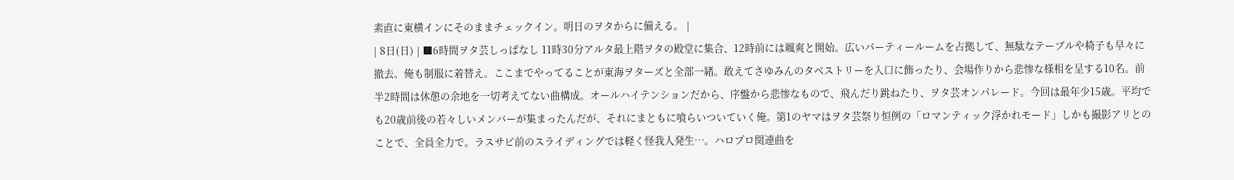素直に東横インにそのままチェックイン。明日のヲタからに備える。 |
| 8日(日) | ■6時間ヲタ芸しっぱなし 11時30分アルタ最上階ヲタの殿堂に集合、12時前には颯爽と開始。広いパーティールームを占拠して、無駄なテーブルや椅子も早々に撤去。俺も制服に着替え。ここまでやってることが東海ヲターズと全部一緒。敢えてさゆみんのタベストリーを入口に飾ったり、会場作りから悲惨な様相を呈する10名。前半2時間は休憩の余地を一切考えてない曲構成。オールハイテンションだから、序盤から悲惨なもので、飛んだり跳ねたり、ヲタ芸オンパレード。今回は最年少15歳。平均でも20歳前後の若々しいメンバーが集まったんだが、それにまともに喰らいついていく俺。第1のヤマはヲタ芸祭り恒例の「ロマンティック浮かれモード」しかも撮影アリとのことで、全員全力で。ラスサビ前のスライディングでは軽く怪我人発生…。ハロプロ関連曲を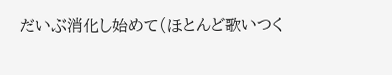だいぶ消化し始めて(ほとんど歌いつく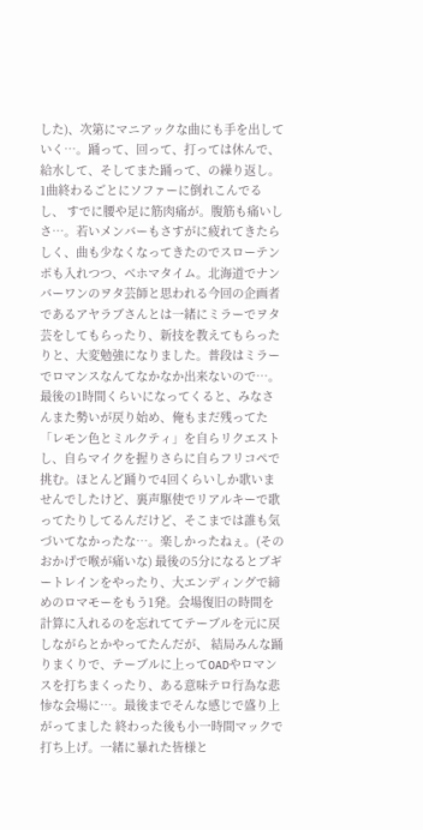した)、次第にマニアックな曲にも手を出していく…。踊って、回って、打っては休んで、給水して、そしてまた踊って、の繰り返し。1曲終わるごとにソファーに倒れこんでるし、 すでに腰や足に筋肉痛が。腹筋も痛いしさ…。若いメンバーもさすがに疲れてきたらしく、曲も少なくなってきたのでスローテンポも入れつつ、ベホマタイム。北海道でナンバーワンのヲタ芸師と思われる今回の企画者であるアヤラブさんとは一緒にミラーでヲタ芸をしてもらったり、新技を教えてもらったりと、大変勉強になりました。普段はミラーでロマンスなんてなかなか出来ないので…。最後の1時間くらいになってくると、みなさんまた勢いが戻り始め、俺もまだ残ってた「レモン色とミルクティ」を自らリクエストし、自らマイクを握りさらに自らフリコペで挑む。ほとんど踊りで4回くらいしか歌いませんでしたけど、裏声駆使でリアルキーで歌ってたりしてるんだけど、そこまでは誰も気づいてなかったな…。楽しかったねぇ。(そのおかげで喉が痛いな) 最後の5分になるとブギートレインをやったり、大エンディングで締めのロマモーをもう1発。会場復旧の時間を計算に入れるのを忘れててテーブルを元に戻しながらとかやってたんだが、 結局みんな踊りまくりで、テーブルに上ってOADやロマンスを打ちまくったり、ある意味テロ行為な悲惨な会場に…。最後までそんな感じで盛り上がってました 終わった後も小一時間マックで打ち上げ。一緒に暴れた皆様と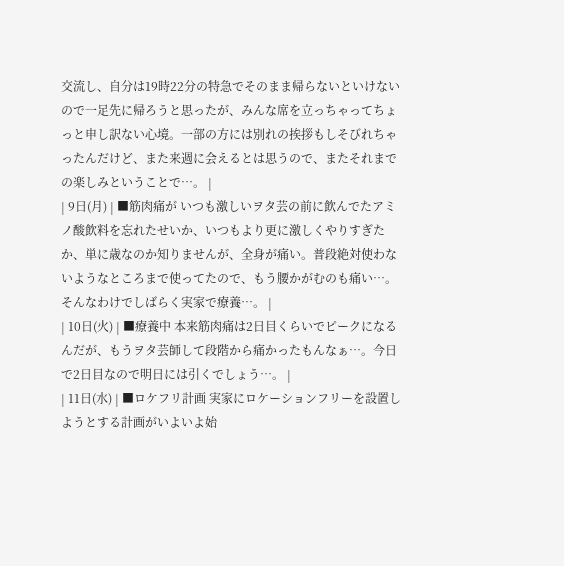交流し、自分は19時22分の特急でそのまま帰らないといけないので一足先に帰ろうと思ったが、みんな席を立っちゃってちょっと申し訳ない心境。一部の方には別れの挨拶もしそびれちゃったんだけど、また来週に会えるとは思うので、またそれまでの楽しみということで…。 |
| 9日(月) | ■筋肉痛が いつも激しいヲタ芸の前に飲んでたアミノ酸飲料を忘れたせいか、いつもより更に激しくやりすぎたか、単に歳なのか知りませんが、全身が痛い。普段絶対使わないようなところまで使ってたので、もう腰かがむのも痛い…。そんなわけでしばらく実家で療養…。 |
| 10日(火) | ■療養中 本来筋肉痛は2日目くらいでピークになるんだが、もうヲタ芸師して段階から痛かったもんなぁ…。今日で2日目なので明日には引くでしょう…。 |
| 11日(水) | ■ロケフリ計画 実家にロケーションフリーを設置しようとする計画がいよいよ始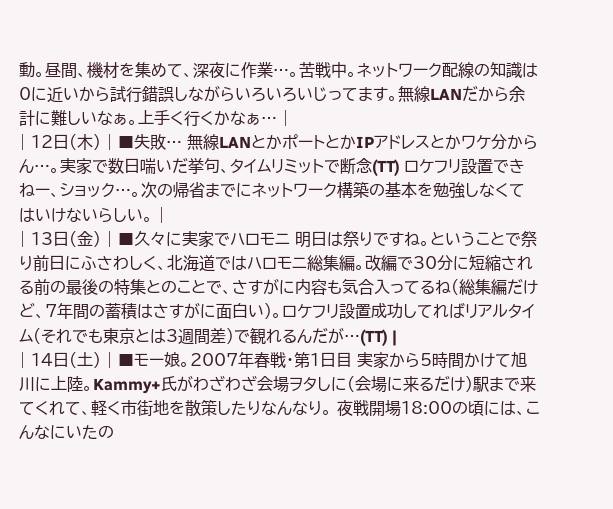動。昼間、機材を集めて、深夜に作業…。苦戦中。ネットワーク配線の知識は0に近いから試行錯誤しながらいろいろいじってます。無線LANだから余計に難しいなぁ。上手く行くかなぁ… |
| 12日(木) | ■失敗… 無線LANとかポートとかIPアドレスとかワケ分からん…。実家で数日喘いだ挙句、タイムリミットで断念(TT) ロケフリ設置できねー、ショック…。次の帰省までにネットワーク構築の基本を勉強しなくてはいけないらしい。 |
| 13日(金) | ■久々に実家でハロモニ 明日は祭りですね。ということで祭り前日にふさわしく、北海道ではハロモニ総集編。改編で30分に短縮される前の最後の特集とのことで、さすがに内容も気合入ってるね(総集編だけど、7年間の蓄積はさすがに面白い)。ロケフリ設置成功してればリアルタイム(それでも東京とは3週間差)で観れるんだが…(TT) |
| 14日(土) | ■モー娘。2007年春戦・第1日目 実家から5時間かけて旭川に上陸。Kammy+氏がわざわざ会場ヲタしに(会場に来るだけ)駅まで来てくれて、軽く市街地を散策したりなんなり。 夜戦開場18:00の頃には、こんなにいたの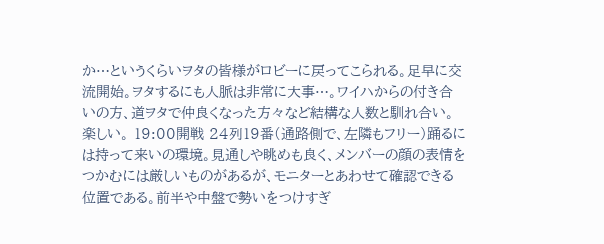か…というくらいヲタの皆様がロビーに戻ってこられる。足早に交流開始。ヲタするにも人脈は非常に大事…。ワイハからの付き合いの方、道ヲタで仲良くなった方々など結構な人数と馴れ合い。楽しい。 19:00開戦 24列19番(通路側で、左隣もフリー)踊るには持って来いの環境。見通しや眺めも良く、メンバーの顔の表情をつかむには厳しいものがあるが、モニターとあわせて確認できる位置である。前半や中盤で勢いをつけすぎ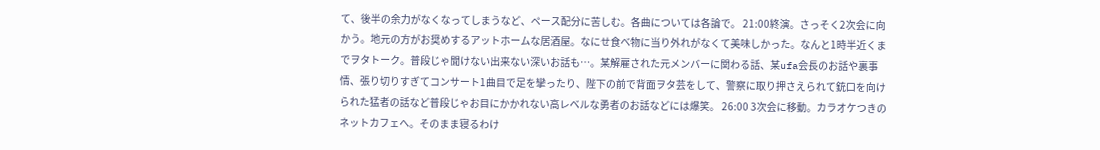て、後半の余力がなくなってしまうなど、ペース配分に苦しむ。各曲については各論で。 21:00終演。さっそく2次会に向かう。地元の方がお奨めするアットホームな居酒屋。なにせ食べ物に当り外れがなくて美味しかった。なんと1時半近くまでヲタトーク。普段じゃ聞けない出来ない深いお話も…。某解雇された元メンバーに関わる話、某ufa会長のお話や裏事情、張り切りすぎてコンサート1曲目で足を攣ったり、陛下の前で背面ヲタ芸をして、警察に取り押さえられて銃口を向けられた猛者の話など普段じゃお目にかかれない高レベルな勇者のお話などには爆笑。 26:00 3次会に移動。カラオケつきのネットカフェへ。そのまま寝るわけ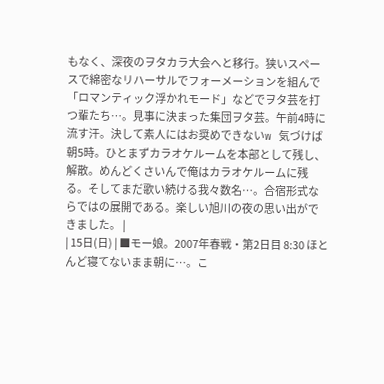もなく、深夜のヲタカラ大会へと移行。狭いスペースで綿密なリハーサルでフォーメーションを組んで「ロマンティック浮かれモード」などでヲタ芸を打つ輩たち…。見事に決まった集団ヲタ芸。午前4時に流す汗。決して素人にはお奨めできないw 気づけば朝5時。ひとまずカラオケルームを本部として残し、解散。めんどくさいんで俺はカラオケルームに残る。そしてまだ歌い続ける我々数名…。合宿形式ならではの展開である。楽しい旭川の夜の思い出ができました。 |
| 15日(日) | ■モー娘。2007年春戦・第2日目 8:30 ほとんど寝てないまま朝に…。こ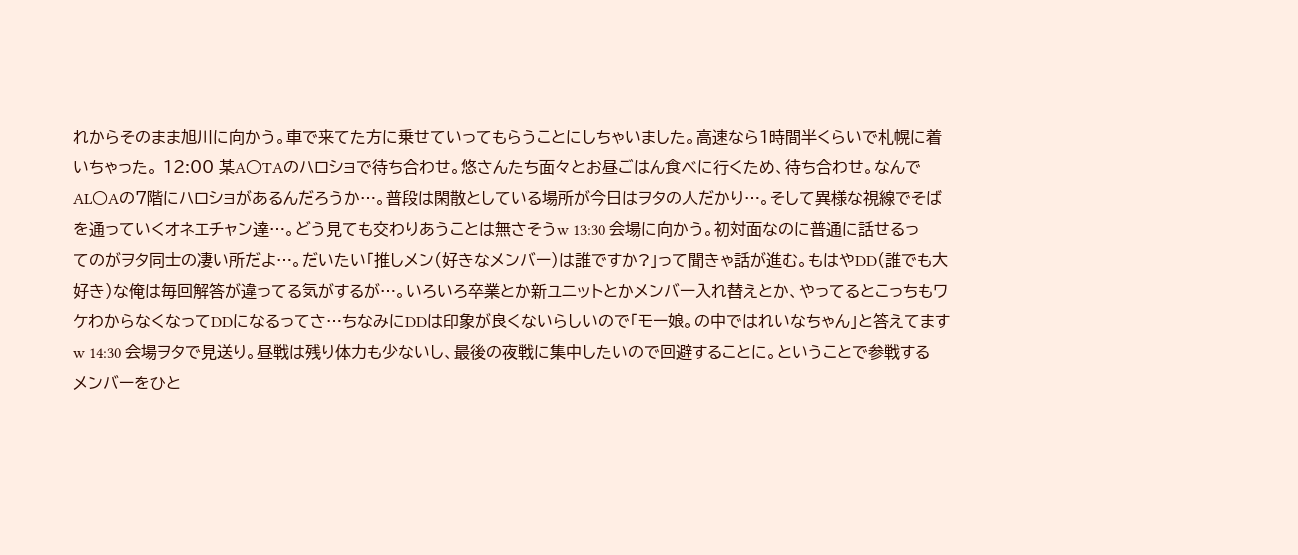れからそのまま旭川に向かう。車で来てた方に乗せていってもらうことにしちゃいました。高速なら1時間半くらいで札幌に着いちゃった。 12:00 某A○TAのハロショで待ち合わせ。悠さんたち面々とお昼ごはん食べに行くため、待ち合わせ。なんでAL○Aの7階にハロショがあるんだろうか…。普段は閑散としている場所が今日はヲタの人だかり…。そして異様な視線でそばを通っていくオネエチャン達…。どう見ても交わりあうことは無さそうw 13:30 会場に向かう。初対面なのに普通に話せるってのがヲタ同士の凄い所だよ…。だいたい「推しメン(好きなメンバー)は誰ですか?」って聞きゃ話が進む。もはやDD(誰でも大好き)な俺は毎回解答が違ってる気がするが…。いろいろ卒業とか新ユニットとかメンバー入れ替えとか、やってるとこっちもワケわからなくなってDDになるってさ…ちなみにDDは印象が良くないらしいので「モー娘。の中ではれいなちゃん」と答えてますw 14:30 会場ヲタで見送り。昼戦は残り体力も少ないし、最後の夜戦に集中したいので回避することに。ということで参戦するメンバーをひと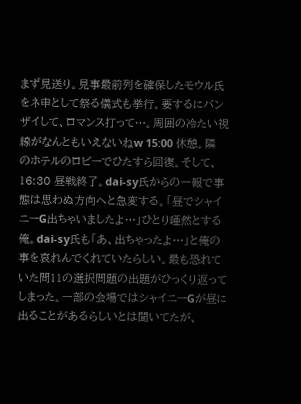まず見送り。見事最前列を確保したモウル氏をネ申として祭る儀式も挙行。要するにバンザイして、ロマンス打って…。周囲の冷たい視線がなんともいえないねw 15:00 休憩。隣のホテルのロビーでひたすら回復。そして、16:30 昼戦終了。dai-sy氏からの一報で事態は思わぬ方向へと急変する。「昼でシャイニーG出ちゃいましたよ…」ひとり唖然とする俺。dai-sy氏も「あ、出ちゃったよ…」と俺の事を哀れんでくれていたらしい。最も恐れていた問11の選択問題の出題がひっくり返ってしまった。一部の会場ではシャイニーGが昼に出ることがあるらしいとは聞いてたが、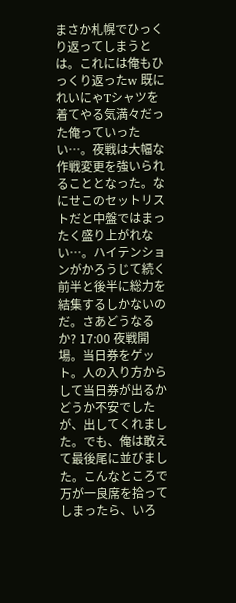まさか札幌でひっくり返ってしまうとは。これには俺もひっくり返ったw 既にれいにゃTシャツを着てやる気満々だった俺っていったい…。夜戦は大幅な作戦変更を強いられることとなった。なにせこのセットリストだと中盤ではまったく盛り上がれない…。ハイテンションがかろうじて続く前半と後半に総力を結集するしかないのだ。さあどうなるか? 17:00 夜戦開場。当日券をゲット。人の入り方からして当日券が出るかどうか不安でしたが、出してくれました。でも、俺は敢えて最後尾に並びました。こんなところで万が一良席を拾ってしまったら、いろ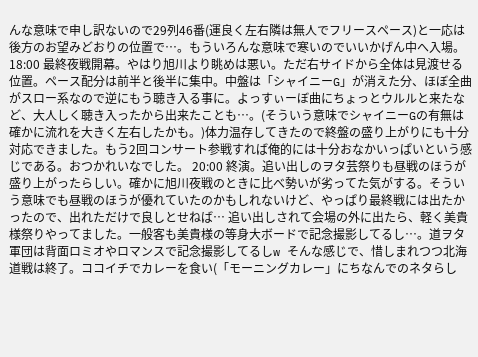んな意味で申し訳ないので29列46番(運良く左右隣は無人でフリースペース)と一応は後方のお望みどおりの位置で…。もういろんな意味で寒いのでいいかげん中へ入場。 18:00 最終夜戦開幕。やはり旭川より眺めは悪い。ただ右サイドから全体は見渡せる位置。ペース配分は前半と後半に集中。中盤は「シャイニーG」が消えた分、ほぼ全曲がスロー系なので逆にもう聴き入る事に。よっすぃーぼ曲にちょっとウルルと来たなど、大人しく聴き入ったから出来たことも…。(そういう意味でシャイニーGの有無は確かに流れを大きく左右したかも。)体力温存してきたので終盤の盛り上がりにも十分対応できました。もう2回コンサート参戦すれば俺的には十分おなかいっぱいという感じである。おつかれいなでした。 20:00 終演。追い出しのヲタ芸祭りも昼戦のほうが盛り上がったらしい。確かに旭川夜戦のときに比べ勢いが劣ってた気がする。そういう意味でも昼戦のほうが優れていたのかもしれないけど、やっぱり最終戦には出たかったので、出れただけで良しとせねば… 追い出しされて会場の外に出たら、軽く美貴様祭りやってました。一般客も美貴様の等身大ボードで記念撮影してるし…。道ヲタ軍団は背面ロミオやロマンスで記念撮影してるしw そんな感じで、惜しまれつつ北海道戦は終了。ココイチでカレーを食い(「モーニングカレー」にちなんでのネタらし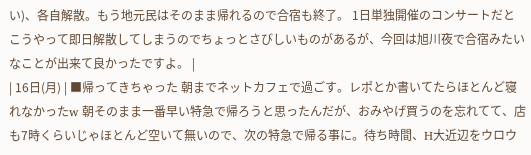い)、各自解散。もう地元民はそのまま帰れるので合宿も終了。 1日単独開催のコンサートだとこうやって即日解散してしまうのでちょっとさびしいものがあるが、今回は旭川夜で合宿みたいなことが出来て良かったですよ。 |
| 16日(月) | ■帰ってきちゃった 朝までネットカフェで過ごす。レポとか書いてたらほとんど寝れなかったw 朝そのまま一番早い特急で帰ろうと思ったんだが、おみやげ買うのを忘れてて、店も7時くらいじゃほとんど空いて無いので、次の特急で帰る事に。待ち時間、H大近辺をウロウ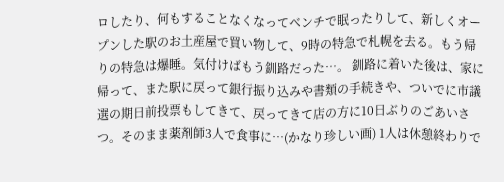ロしたり、何もすることなくなってベンチで眠ったりして、新しくオープンした駅のお土産屋で買い物して、9時の特急で札幌を去る。もう帰りの特急は爆睡。気付けばもう釧路だった…。 釧路に着いた後は、家に帰って、また駅に戻って銀行振り込みや書類の手続きや、ついでに市議選の期日前投票もしてきて、戻ってきて店の方に10日ぶりのごあいさつ。そのまま薬剤師3人で食事に…(かなり珍しい画) 1人は休憩終わりで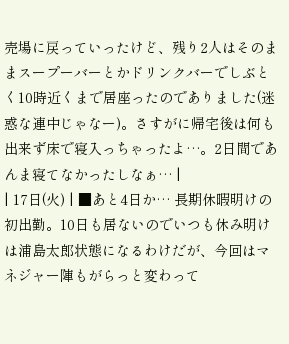売場に戻っていったけど、残り2人はそのままスープーバーとかドリンクバーでしぶとく10時近くまで居座ったのでありました(迷惑な連中じゃなー)。さすがに帰宅後は何も出来ず床で寝入っちゃったよ…。2日間であんま寝てなかったしなぁ… |
| 17日(火) | ■あと4日か… 長期休暇明けの初出勤。10日も居ないのでいつも休み明けは浦島太郎状態になるわけだが、今回はマネジャー陣もがらっと変わって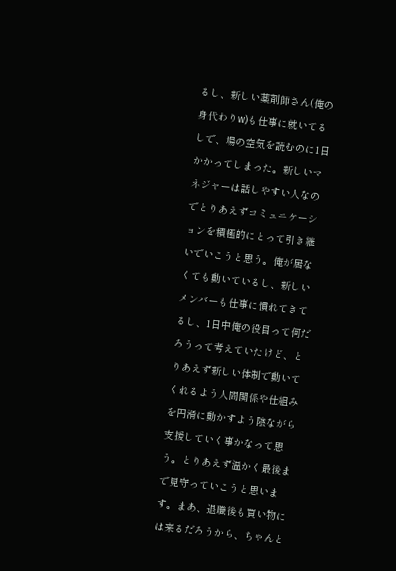るし、新しい薬剤師さん(俺の身代わりw)も仕事に就いてるしで、場の空気を読むのに1日かかってしまった。新しいマネジャーは話しやすい人なのでとりあえずコミュニケーションを積極的にとって引き継いでいこうと思う。俺が居なくても動いているし、新しいメンバーも仕事に慣れてきてるし、1日中俺の役目って何だろうって考えていたけど、とりあえず新しい体制で動いてくれるよう人間関係や仕組みを円滑に動かすよう陰ながら支援していく事かなって思う。とりあえず温かく最後まで見守っていこうと思います。まあ、退職後も買い物には来るだろうから、ちゃんと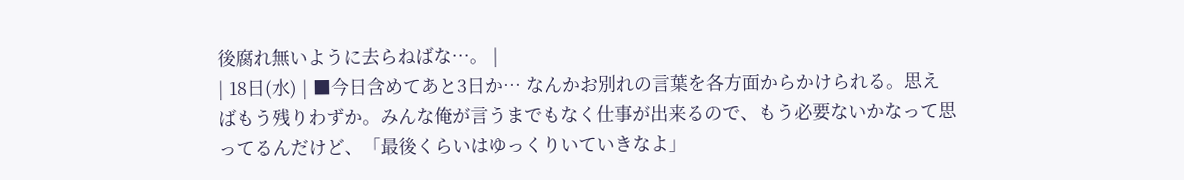後腐れ無いように去らねばな…。 |
| 18日(水) | ■今日含めてあと3日か… なんかお別れの言葉を各方面からかけられる。思えばもう残りわずか。みんな俺が言うまでもなく仕事が出来るので、もう必要ないかなって思ってるんだけど、「最後くらいはゆっくりいていきなよ」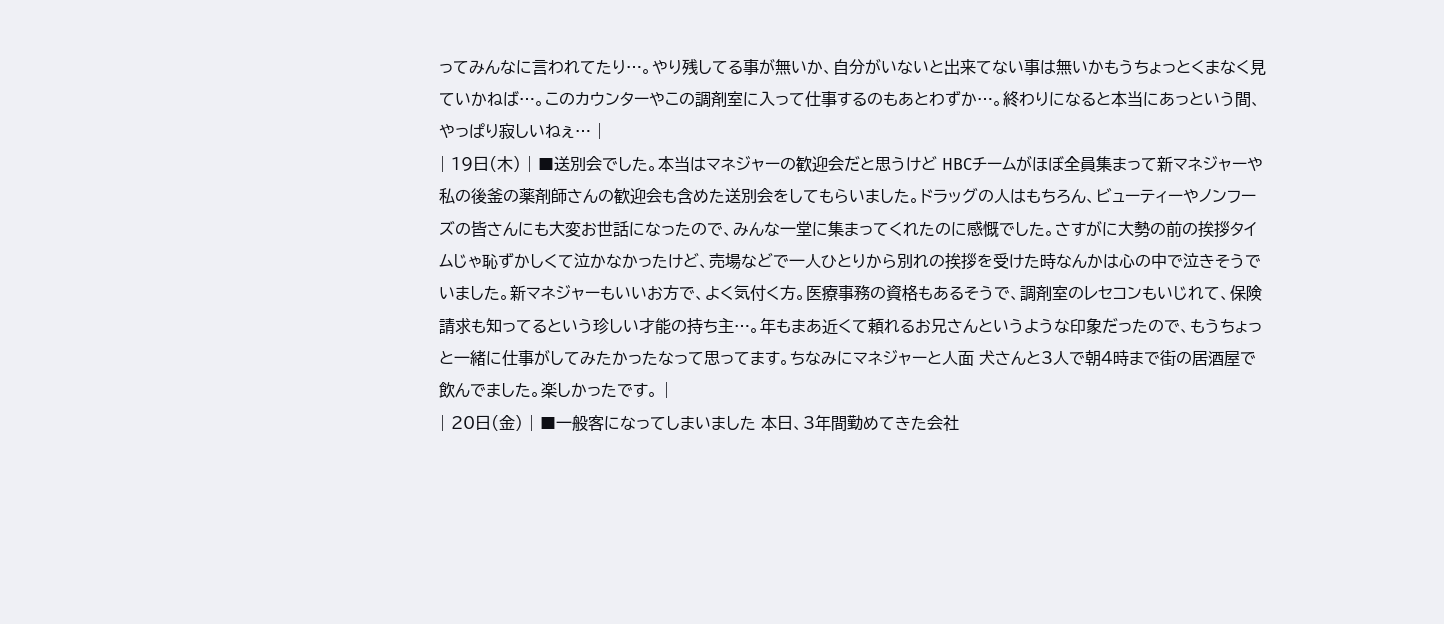ってみんなに言われてたり…。やり残してる事が無いか、自分がいないと出来てない事は無いかもうちょっとくまなく見ていかねば…。このカウンターやこの調剤室に入って仕事するのもあとわずか…。終わりになると本当にあっという間、やっぱり寂しいねぇ… |
| 19日(木) | ■送別会でした。本当はマネジャーの歓迎会だと思うけど HBCチームがほぼ全員集まって新マネジャーや私の後釜の薬剤師さんの歓迎会も含めた送別会をしてもらいました。ドラッグの人はもちろん、ビューティーやノンフーズの皆さんにも大変お世話になったので、みんな一堂に集まってくれたのに感慨でした。さすがに大勢の前の挨拶タイムじゃ恥ずかしくて泣かなかったけど、売場などで一人ひとりから別れの挨拶を受けた時なんかは心の中で泣きそうでいました。新マネジャーもいいお方で、よく気付く方。医療事務の資格もあるそうで、調剤室のレセコンもいじれて、保険請求も知ってるという珍しい才能の持ち主…。年もまあ近くて頼れるお兄さんというような印象だったので、もうちょっと一緒に仕事がしてみたかったなって思ってます。ちなみにマネジャーと人面 犬さんと3人で朝4時まで街の居酒屋で飲んでました。楽しかったです。 |
| 20日(金) | ■一般客になってしまいました 本日、3年間勤めてきた会社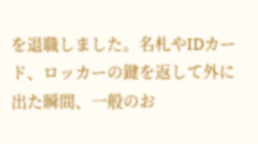を退職しました。名札やIDカード、ロッカーの鍵を返して外に出た瞬間、一般のお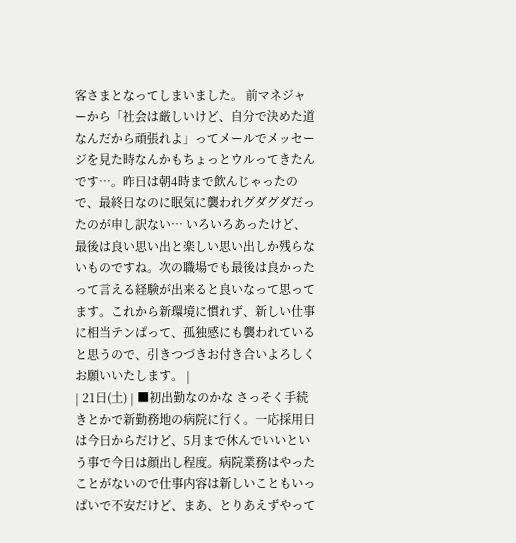客さまとなってしまいました。 前マネジャーから「社会は厳しいけど、自分で決めた道なんだから頑張れよ」ってメールでメッセージを見た時なんかもちょっとウルってきたんです…。昨日は朝4時まで飲んじゃったので、最終日なのに眠気に襲われグダグダだったのが申し訳ない… いろいろあったけど、最後は良い思い出と楽しい思い出しか残らないものですね。次の職場でも最後は良かったって言える経験が出来ると良いなって思ってます。これから新環境に慣れず、新しい仕事に相当テンぱって、孤独感にも襲われていると思うので、引きつづきお付き合いよろしくお願いいたします。 |
| 21日(土) | ■初出勤なのかな さっそく手続きとかで新勤務地の病院に行く。一応採用日は今日からだけど、5月まで休んでいいという事で今日は顔出し程度。病院業務はやったことがないので仕事内容は新しいこともいっぱいで不安だけど、まあ、とりあえずやって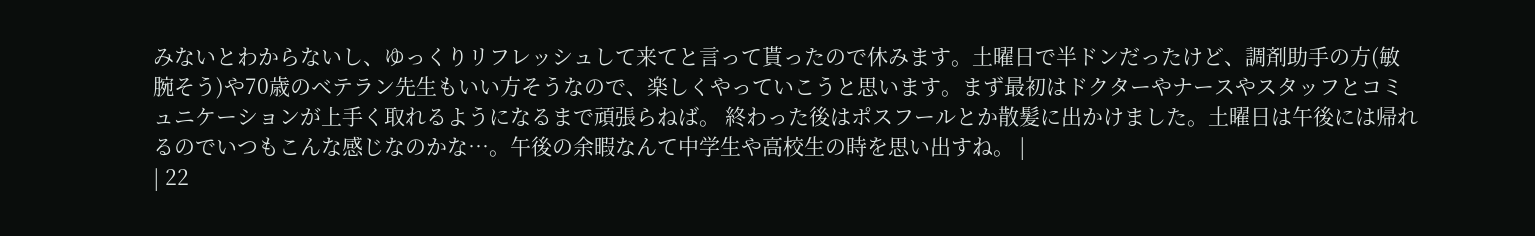みないとわからないし、ゆっくりリフレッシュして来てと言って貰ったので休みます。土曜日で半ドンだったけど、調剤助手の方(敏腕そう)や70歳のベテラン先生もいい方そうなので、楽しくやっていこうと思います。まず最初はドクターやナースやスタッフとコミュニケーションが上手く取れるようになるまで頑張らねば。 終わった後はポスフールとか散髪に出かけました。土曜日は午後には帰れるのでいつもこんな感じなのかな…。午後の余暇なんて中学生や高校生の時を思い出すね。 |
| 22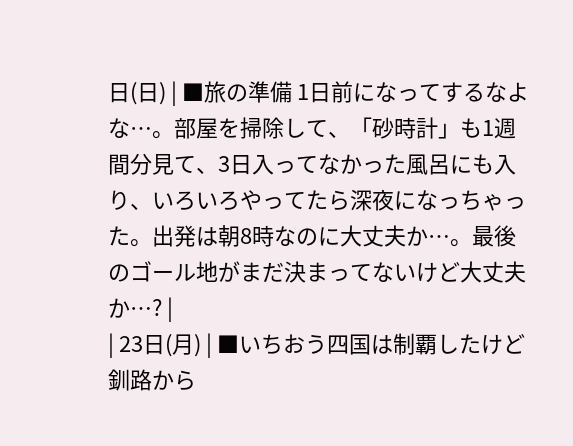日(日) | ■旅の準備 1日前になってするなよな…。部屋を掃除して、「砂時計」も1週間分見て、3日入ってなかった風呂にも入り、いろいろやってたら深夜になっちゃった。出発は朝8時なのに大丈夫か…。最後のゴール地がまだ決まってないけど大丈夫か…? |
| 23日(月) | ■いちおう四国は制覇したけど 釧路から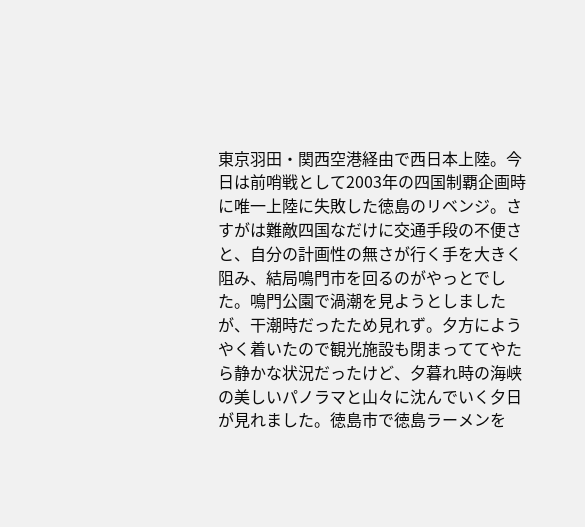東京羽田・関西空港経由で西日本上陸。今日は前哨戦として2003年の四国制覇企画時に唯一上陸に失敗した徳島のリベンジ。さすがは難敵四国なだけに交通手段の不便さと、自分の計画性の無さが行く手を大きく阻み、結局鳴門市を回るのがやっとでした。鳴門公園で渦潮を見ようとしましたが、干潮時だったため見れず。夕方にようやく着いたので観光施設も閉まっててやたら静かな状況だったけど、夕暮れ時の海峡の美しいパノラマと山々に沈んでいく夕日が見れました。徳島市で徳島ラーメンを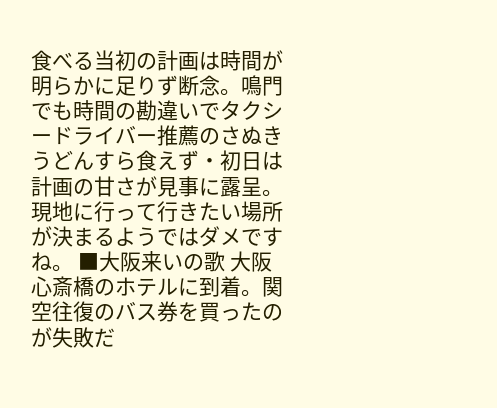食べる当初の計画は時間が明らかに足りず断念。鳴門でも時間の勘違いでタクシードライバー推薦のさぬきうどんすら食えず・初日は計画の甘さが見事に露呈。現地に行って行きたい場所が決まるようではダメですね。 ■大阪来いの歌 大阪心斎橋のホテルに到着。関空往復のバス券を買ったのが失敗だ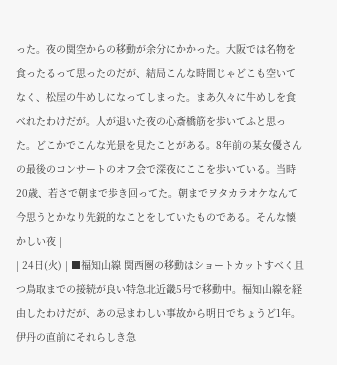った。夜の関空からの移動が余分にかかった。大阪では名物を食ったるって思ったのだが、結局こんな時間じゃどこも空いてなく、松屋の牛めしになってしまった。まあ久々に牛めしを食べれたわけだが。人が退いた夜の心斎橋筋を歩いてふと思った。どこかでこんな光景を見たことがある。8年前の某女優さんの最後のコンサートのオフ会で深夜にここを歩いている。当時20歳、若さで朝まで歩き回ってた。朝までヲタカラオケなんて今思うとかなり先鋭的なことをしていたものである。そんな懐かしい夜 |
| 24日(火) | ■福知山線 関西圏の移動はショートカットすべく且つ鳥取までの接続が良い特急北近畿5号で移動中。福知山線を経由したわけだが、あの忌まわしい事故から明日でちょうど1年。伊丹の直前にそれらしき急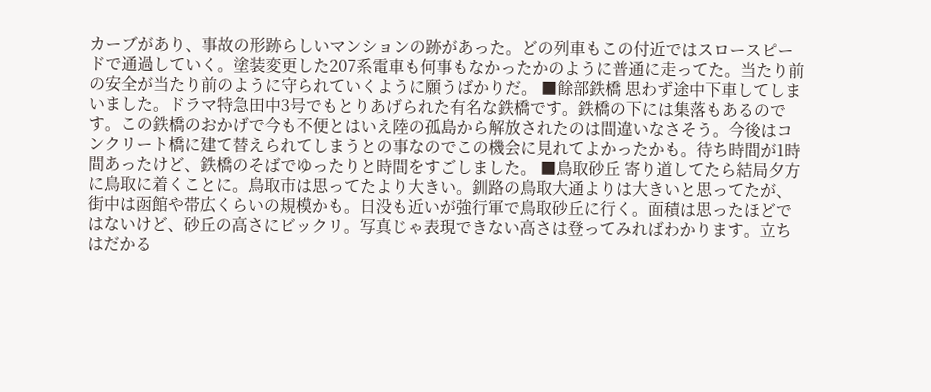カーブがあり、事故の形跡らしいマンションの跡があった。どの列車もこの付近ではスロースピードで通過していく。塗装変更した207系電車も何事もなかったかのように普通に走ってた。当たり前の安全が当たり前のように守られていくように願うばかりだ。 ■餘部鉄橋 思わず途中下車してしまいました。ドラマ特急田中3号でもとりあげられた有名な鉄橋です。鉄橋の下には集落もあるのです。この鉄橋のおかげで今も不便とはいえ陸の孤島から解放されたのは間違いなさそう。今後はコンクリート橋に建て替えられてしまうとの事なのでこの機会に見れてよかったかも。待ち時間が1時間あったけど、鉄橋のそばでゆったりと時間をすごしました。 ■鳥取砂丘 寄り道してたら結局夕方に鳥取に着くことに。鳥取市は思ってたより大きい。釧路の鳥取大通よりは大きいと思ってたが、街中は函館や帯広くらいの規模かも。日没も近いが強行軍で鳥取砂丘に行く。面積は思ったほどではないけど、砂丘の高さにビックリ。写真じゃ表現できない高さは登ってみればわかります。立ちはだかる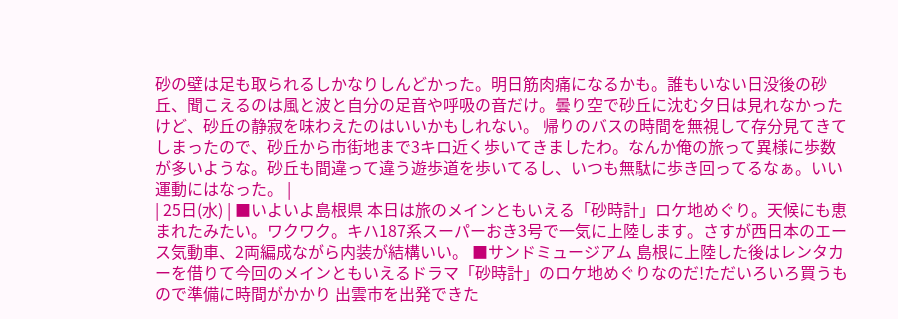砂の壁は足も取られるしかなりしんどかった。明日筋肉痛になるかも。誰もいない日没後の砂丘、聞こえるのは風と波と自分の足音や呼吸の音だけ。曇り空で砂丘に沈む夕日は見れなかったけど、砂丘の静寂を味わえたのはいいかもしれない。 帰りのバスの時間を無視して存分見てきてしまったので、砂丘から市街地まで3キロ近く歩いてきましたわ。なんか俺の旅って異様に歩数が多いような。砂丘も間違って違う遊歩道を歩いてるし、いつも無駄に歩き回ってるなぁ。いい運動にはなった。 |
| 25日(水) | ■いよいよ島根県 本日は旅のメインともいえる「砂時計」ロケ地めぐり。天候にも恵まれたみたい。ワクワク。キハ187系スーパーおき3号で一気に上陸します。さすが西日本のエース気動車、2両編成ながら内装が結構いい。 ■サンドミュージアム 島根に上陸した後はレンタカーを借りて今回のメインともいえるドラマ「砂時計」のロケ地めぐりなのだ!ただいろいろ買うもので準備に時間がかかり 出雲市を出発できた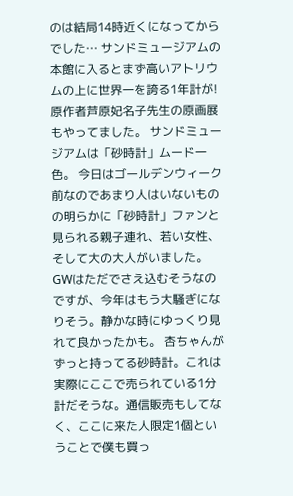のは結局14時近くになってからでした… サンドミュージアムの本館に入るとまず高いアトリウムの上に世界一を誇る1年計が! 原作者芦原妃名子先生の原画展もやってました。 サンドミュージアムは「砂時計」ムード一色。 今日はゴールデンウィーク前なのであまり人はいないものの明らかに「砂時計」ファンと見られる親子連れ、若い女性、そして大の大人がいました。GWはただでさえ込むそうなのですが、今年はもう大騒ぎになりそう。静かな時にゆっくり見れて良かったかも。 杏ちゃんがずっと持ってる砂時計。これは実際にここで売られている1分計だそうな。通信販売もしてなく、ここに来た人限定1個ということで僕も買っ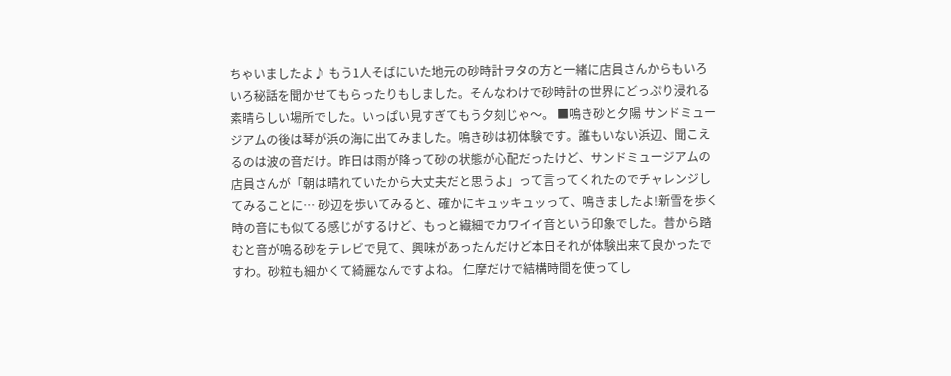ちゃいましたよ♪ もう1人そばにいた地元の砂時計ヲタの方と一緒に店員さんからもいろいろ秘話を聞かせてもらったりもしました。そんなわけで砂時計の世界にどっぷり浸れる素晴らしい場所でした。いっぱい見すぎてもう夕刻じゃ〜。 ■鳴き砂と夕陽 サンドミュージアムの後は琴が浜の海に出てみました。鳴き砂は初体験です。誰もいない浜辺、聞こえるのは波の音だけ。昨日は雨が降って砂の状態が心配だったけど、サンドミュージアムの店員さんが「朝は晴れていたから大丈夫だと思うよ」って言ってくれたのでチャレンジしてみることに… 砂辺を歩いてみると、確かにキュッキュッって、鳴きましたよ!新雪を歩く時の音にも似てる感じがするけど、もっと繊細でカワイイ音という印象でした。昔から踏むと音が鳴る砂をテレビで見て、興味があったんだけど本日それが体験出来て良かったですわ。砂粒も細かくて綺麗なんですよね。 仁摩だけで結構時間を使ってし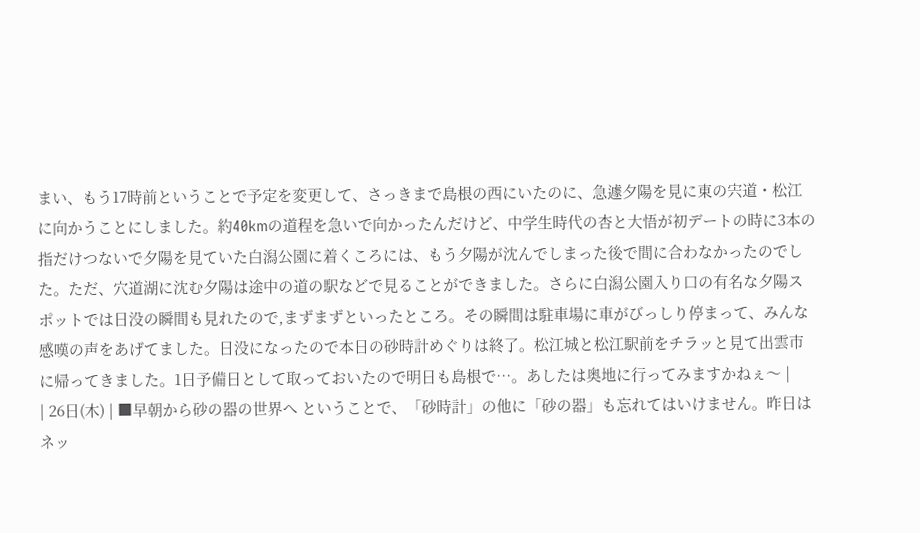まい、もう17時前ということで予定を変更して、さっきまで島根の西にいたのに、急遽夕陽を見に東の宍道・松江に向かうことにしました。約40kmの道程を急いで向かったんだけど、中学生時代の杏と大悟が初デートの時に3本の指だけつないで夕陽を見ていた白潟公園に着くころには、もう夕陽が沈んでしまった後で間に合わなかったのでした。ただ、穴道湖に沈む夕陽は途中の道の駅などで見ることができました。さらに白潟公園入り口の有名な夕陽スポットでは日没の瞬間も見れたので,まずまずといったところ。その瞬間は駐車場に車がびっしり停まって、みんな感嘆の声をあげてました。日没になったので本日の砂時計めぐりは終了。松江城と松江駅前をチラッと見て出雲市に帰ってきました。1日予備日として取っておいたので明日も島根で…。あしたは奥地に行ってみますかねぇ〜 |
| 26日(木) | ■早朝から砂の器の世界へ ということで、「砂時計」の他に「砂の器」も忘れてはいけません。昨日はネッ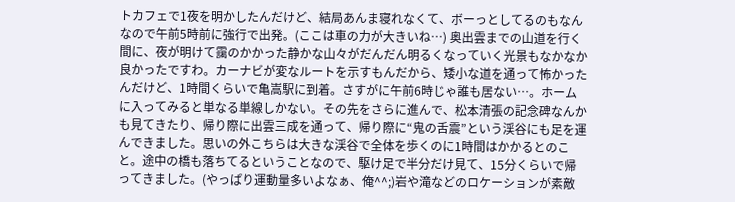トカフェで1夜を明かしたんだけど、結局あんま寝れなくて、ボーっとしてるのもなんなので午前5時前に強行で出発。(ここは車の力が大きいね…) 奥出雲までの山道を行く間に、夜が明けて靄のかかった静かな山々がだんだん明るくなっていく光景もなかなか良かったですわ。カーナビが変なルートを示すもんだから、矮小な道を通って怖かったんだけど、1時間くらいで亀嵩駅に到着。さすがに午前6時じゃ誰も居ない…。ホームに入ってみると単なる単線しかない。その先をさらに進んで、松本清張の記念碑なんかも見てきたり、帰り際に出雲三成を通って、帰り際に“鬼の舌震”という渓谷にも足を運んできました。思いの外こちらは大きな渓谷で全体を歩くのに1時間はかかるとのこと。途中の橋も落ちてるということなので、駆け足で半分だけ見て、15分くらいで帰ってきました。(やっぱり運動量多いよなぁ、俺^^;)岩や滝などのロケーションが素敵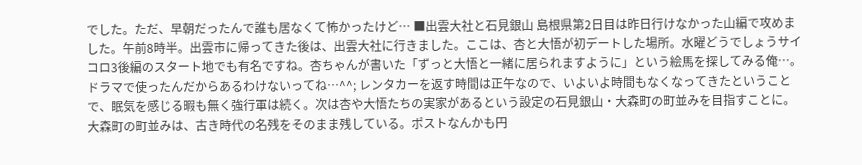でした。ただ、早朝だったんで誰も居なくて怖かったけど… ■出雲大社と石見銀山 島根県第2日目は昨日行けなかった山編で攻めました。午前8時半。出雲市に帰ってきた後は、出雲大社に行きました。ここは、杏と大悟が初デートした場所。水曜どうでしょうサイコロ3後編のスタート地でも有名ですね。杏ちゃんが書いた「ずっと大悟と一緒に居られますように」という絵馬を探してみる俺…。ドラマで使ったんだからあるわけないってね…^^; レンタカーを返す時間は正午なので、いよいよ時間もなくなってきたということで、眠気を感じる暇も無く強行軍は続く。次は杏や大悟たちの実家があるという設定の石見銀山・大森町の町並みを目指すことに。 大森町の町並みは、古き時代の名残をそのまま残している。ポストなんかも円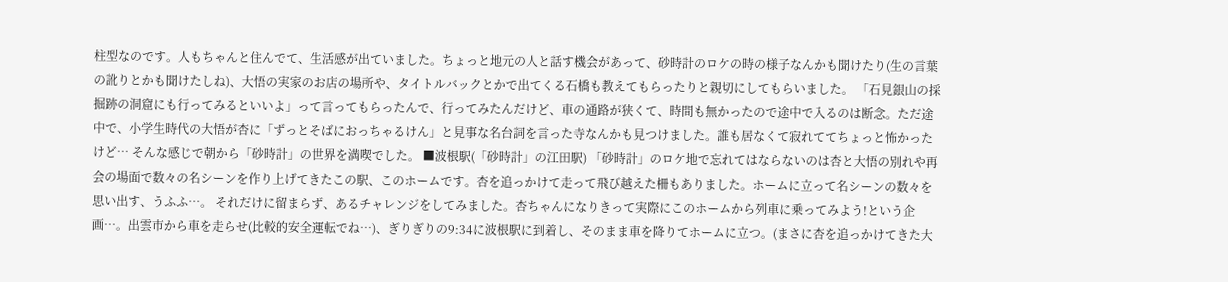柱型なのです。人もちゃんと住んでて、生活感が出ていました。ちょっと地元の人と話す機会があって、砂時計のロケの時の様子なんかも聞けたり(生の言葉の訛りとかも聞けたしね)、大悟の実家のお店の場所や、タイトルバックとかで出てくる石橋も教えてもらったりと親切にしてもらいました。 「石見銀山の採掘跡の洞窟にも行ってみるといいよ」って言ってもらったんで、行ってみたんだけど、車の通路が狭くて、時間も無かったので途中で入るのは断念。ただ途中で、小学生時代の大悟が杏に「ずっとそばにおっちゃるけん」と見事な名台詞を言った寺なんかも見つけました。誰も居なくて寂れててちょっと怖かったけど… そんな感じで朝から「砂時計」の世界を満喫でした。 ■波根駅(「砂時計」の江田駅) 「砂時計」のロケ地で忘れてはならないのは杏と大悟の別れや再会の場面で数々の名シーンを作り上げてきたこの駅、このホームです。杏を追っかけて走って飛び越えた柵もありました。ホームに立って名シーンの数々を思い出す、うふふ…。 それだけに留まらず、あるチャレンジをしてみました。杏ちゃんになりきって実際にこのホームから列車に乗ってみよう!という企画…。出雲市から車を走らせ(比較的安全運転でね…)、ぎりぎりの9:34に波根駅に到着し、そのまま車を降りてホームに立つ。(まさに杏を追っかけてきた大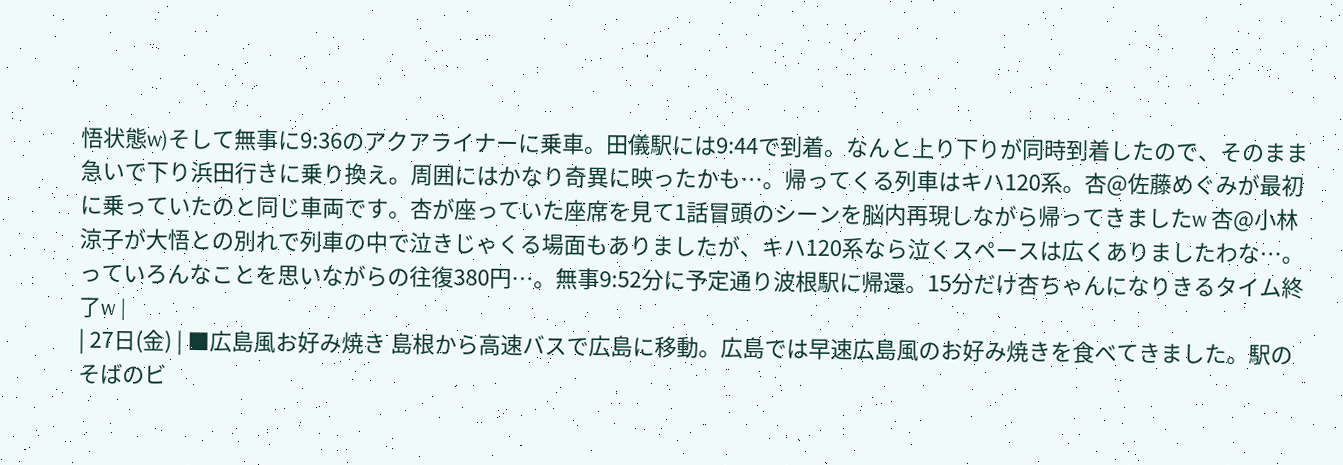悟状態w)そして無事に9:36のアクアライナーに乗車。田儀駅には9:44で到着。なんと上り下りが同時到着したので、そのまま急いで下り浜田行きに乗り換え。周囲にはかなり奇異に映ったかも…。帰ってくる列車はキハ120系。杏@佐藤めぐみが最初に乗っていたのと同じ車両です。杏が座っていた座席を見て1話冒頭のシーンを脳内再現しながら帰ってきましたw 杏@小林涼子が大悟との別れで列車の中で泣きじゃくる場面もありましたが、キハ120系なら泣くスペースは広くありましたわな…。っていろんなことを思いながらの往復380円…。無事9:52分に予定通り波根駅に帰還。15分だけ杏ちゃんになりきるタイム終了w |
| 27日(金) | ■広島風お好み焼き 島根から高速バスで広島に移動。広島では早速広島風のお好み焼きを食べてきました。駅のそばのビ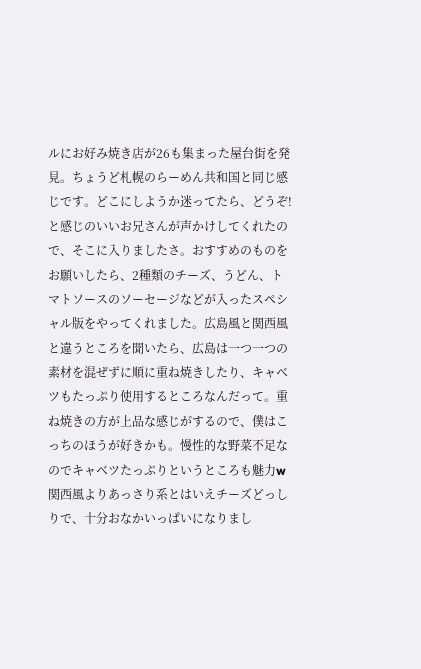ルにお好み焼き店が26も集まった屋台街を発見。ちょうど札幌のらーめん共和国と同じ感じです。どこにしようか迷ってたら、どうぞ!と感じのいいお兄さんが声かけしてくれたので、そこに入りましたさ。おすすめのものをお願いしたら、2種類のチーズ、うどん、トマトソースのソーセージなどが入ったスペシャル版をやってくれました。広島風と関西風と違うところを聞いたら、広島は一つ一つの素材を混ぜずに順に重ね焼きしたり、キャベツもたっぷり使用するところなんだって。重ね焼きの方が上品な感じがするので、僕はこっちのほうが好きかも。慢性的な野菜不足なのでキャベツたっぷりというところも魅力w 関西風よりあっさり系とはいえチーズどっしりで、十分おなかいっぱいになりまし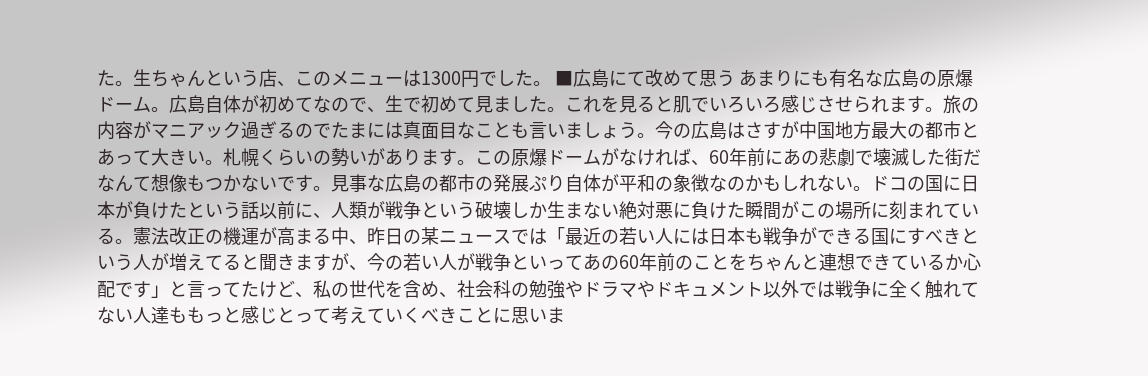た。生ちゃんという店、このメニューは1300円でした。 ■広島にて改めて思う あまりにも有名な広島の原爆ドーム。広島自体が初めてなので、生で初めて見ました。これを見ると肌でいろいろ感じさせられます。旅の内容がマニアック過ぎるのでたまには真面目なことも言いましょう。今の広島はさすが中国地方最大の都市とあって大きい。札幌くらいの勢いがあります。この原爆ドームがなければ、60年前にあの悲劇で壊滅した街だなんて想像もつかないです。見事な広島の都市の発展ぷり自体が平和の象徴なのかもしれない。ドコの国に日本が負けたという話以前に、人類が戦争という破壊しか生まない絶対悪に負けた瞬間がこの場所に刻まれている。憲法改正の機運が高まる中、昨日の某ニュースでは「最近の若い人には日本も戦争ができる国にすべきという人が増えてると聞きますが、今の若い人が戦争といってあの60年前のことをちゃんと連想できているか心配です」と言ってたけど、私の世代を含め、社会科の勉強やドラマやドキュメント以外では戦争に全く触れてない人達ももっと感じとって考えていくべきことに思いま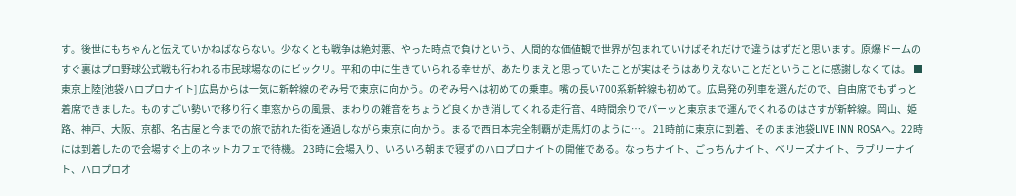す。後世にもちゃんと伝えていかねばならない。少なくとも戦争は絶対悪、やった時点で負けという、人間的な価値観で世界が包まれていけばそれだけで違うはずだと思います。原爆ドームのすぐ裏はプロ野球公式戦も行われる市民球場なのにビックリ。平和の中に生きていられる幸せが、あたりまえと思っていたことが実はそうはありえないことだということに感謝しなくては。 ■東京上陸[池袋ハロプロナイト] 広島からは一気に新幹線のぞみ号で東京に向かう。のぞみ号へは初めての乗車。嘴の長い700系新幹線も初めて。広島発の列車を選んだので、自由席でもずっと着席できました。ものすごい勢いで移り行く車窓からの風景、まわりの雑音をちょうど良くかき消してくれる走行音、4時間余りでパーッと東京まで運んでくれるのはさすが新幹線。岡山、姫路、神戸、大阪、京都、名古屋と今までの旅で訪れた街を通過しながら東京に向かう。まるで西日本完全制覇が走馬灯のように…。 21時前に東京に到着、そのまま池袋LIVE INN ROSAへ。22時には到着したので会場すぐ上のネットカフェで待機。 23時に会場入り、いろいろ朝まで寝ずのハロプロナイトの開催である。なっちナイト、ごっちんナイト、ベリーズナイト、ラブリーナイト、ハロプロオ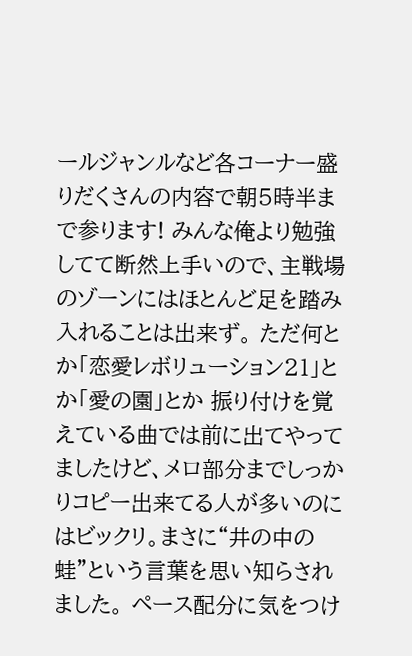ールジャンルなど各コーナー盛りだくさんの内容で朝5時半まで参ります! みんな俺より勉強してて断然上手いので、主戦場のゾーンにはほとんど足を踏み入れることは出来ず。 ただ何とか「恋愛レボリューション21」とか「愛の園」とか 振り付けを覚えている曲では前に出てやってましたけど、メロ部分までしっかりコピー出来てる人が多いのにはビックリ。まさに“井の中の蛙”という言葉を思い知らされました。 ペース配分に気をつけ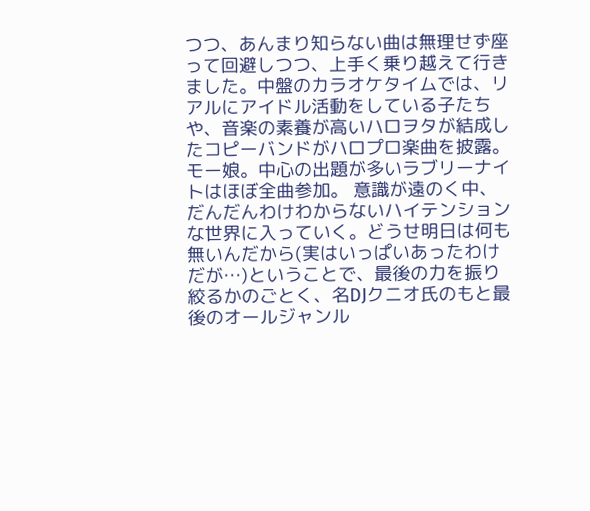つつ、あんまり知らない曲は無理せず座って回避しつつ、上手く乗り越えて行きました。中盤のカラオケタイムでは、リアルにアイドル活動をしている子たちや、音楽の素養が高いハロヲタが結成したコピーバンドがハロプロ楽曲を披露。モー娘。中心の出題が多いラブリーナイトはほぼ全曲参加。 意識が遠のく中、だんだんわけわからないハイテンションな世界に入っていく。どうせ明日は何も無いんだから(実はいっぱいあったわけだが…)ということで、最後の力を振り絞るかのごとく、名DJクニオ氏のもと最後のオールジャンル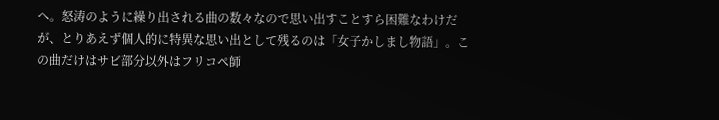へ。怒涛のように繰り出される曲の数々なので思い出すことすら困難なわけだが、とりあえず個人的に特異な思い出として残るのは「女子かしまし物語」。この曲だけはサビ部分以外はフリコペ師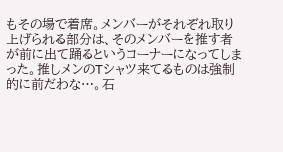もその場で着席。メンバーがそれぞれ取り上げられる部分は、そのメンバーを推す者が前に出て踊るというコーナーになってしまった。推しメンのTシャツ来てるものは強制的に前だわな…。石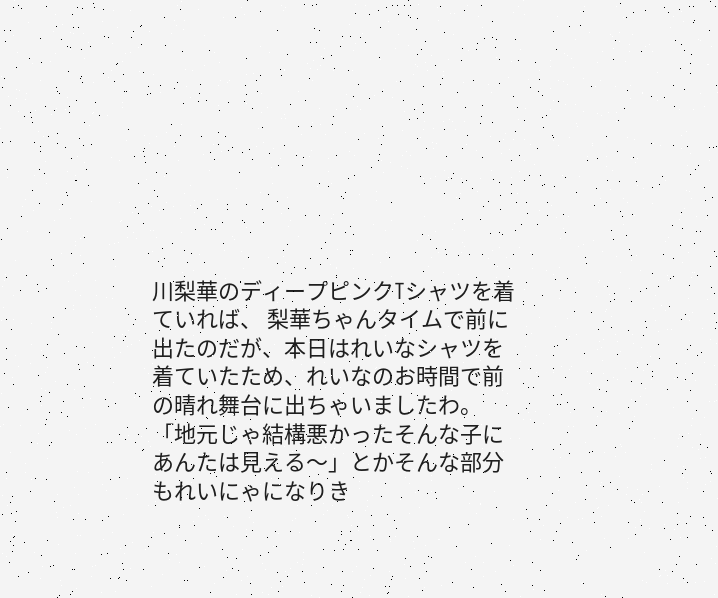川梨華のディープピンクTシャツを着ていれば、 梨華ちゃんタイムで前に出たのだが、本日はれいなシャツを着ていたため、れいなのお時間で前の晴れ舞台に出ちゃいましたわ。「地元じゃ結構悪かったそんな子にあんたは見える〜」とかそんな部分もれいにゃになりき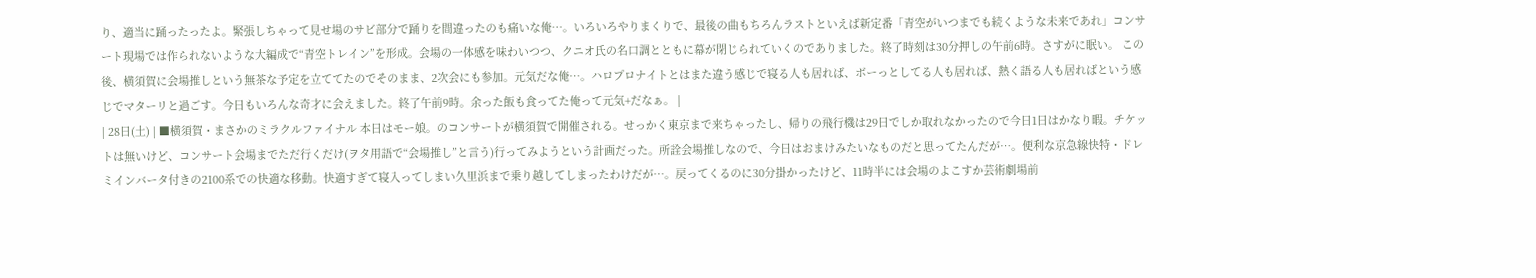り、適当に踊ったったよ。緊張しちゃって見せ場のサビ部分で踊りを間違ったのも痛いな俺…。いろいろやりまくりで、最後の曲もちろんラストといえば新定番「青空がいつまでも続くような未来であれ」コンサート現場では作られないような大編成で“青空トレイン”を形成。会場の一体感を味わいつつ、クニオ氏の名口調とともに幕が閉じられていくのでありました。終了時刻は30分押しの午前6時。さすがに眠い。 この後、横須賀に会場推しという無茶な予定を立ててたのでそのまま、2次会にも参加。元気だな俺…。ハロプロナイトとはまた違う感じで寝る人も居れば、ボーっとしてる人も居れば、熱く語る人も居ればという感じでマターリと過ごす。今日もいろんな奇才に会えました。終了午前9時。余った飯も食ってた俺って元気+だなぁ。 |
| 28日(土) | ■横須賀・まさかのミラクルファイナル 本日はモー娘。のコンサートが横須賀で開催される。せっかく東京まで来ちゃったし、帰りの飛行機は29日でしか取れなかったので今日1日はかなり暇。チケットは無いけど、コンサート会場までただ行くだけ(ヲタ用語で“会場推し”と言う)行ってみようという計画だった。所詮会場推しなので、今日はおまけみたいなものだと思ってたんだが…。便利な京急線快特・ドレミインバータ付きの2100系での快適な移動。快適すぎて寝入ってしまい久里浜まで乗り越してしまったわけだが…。戻ってくるのに30分掛かったけど、11時半には会場のよこすか芸術劇場前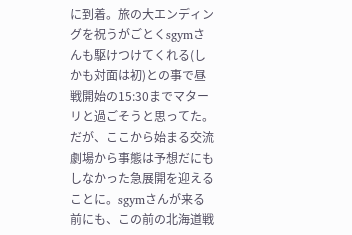に到着。旅の大エンディングを祝うがごとくsgymさんも駆けつけてくれる(しかも対面は初)との事で昼戦開始の15:30までマターリと過ごそうと思ってた。だが、ここから始まる交流劇場から事態は予想だにもしなかった急展開を迎えることに。sgymさんが来る前にも、この前の北海道戦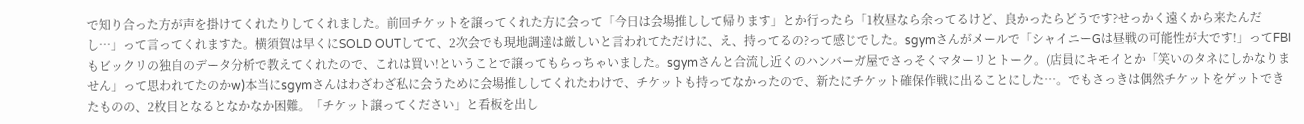で知り合った方が声を掛けてくれたりしてくれました。前回チケットを譲ってくれた方に会って「今日は会場推しして帰ります」とか行ったら「1枚昼なら余ってるけど、良かったらどうです?せっかく遠くから来たんだし…」って言ってくれますた。横須賀は早くにSOLD OUTしてて、2次会でも現地調達は厳しいと言われてただけに、え、持ってるの?って感じでした。sgymさんがメールで「シャイニーGは昼戦の可能性が大です!」ってFBIもビックリの独自のデータ分析で教えてくれたので、これは買い!ということで譲ってもらっちゃいました。sgymさんと合流し近くのハンバーガ屋でさっそくマターリとトーク。(店員にキモイとか「笑いのタネにしかなりません」って思われてたのかw)本当にsgymさんはわざわざ私に会うために会場推ししてくれたわけで、チケットも持ってなかったので、新たにチケット確保作戦に出ることにした…。でもさっきは偶然チケットをゲットできたものの、2枚目となるとなかなか困難。「チケット譲ってください」と看板を出し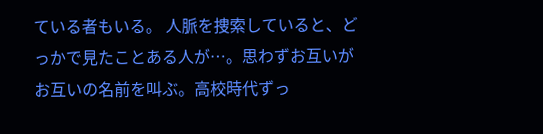ている者もいる。 人脈を捜索していると、どっかで見たことある人が…。思わずお互いがお互いの名前を叫ぶ。高校時代ずっ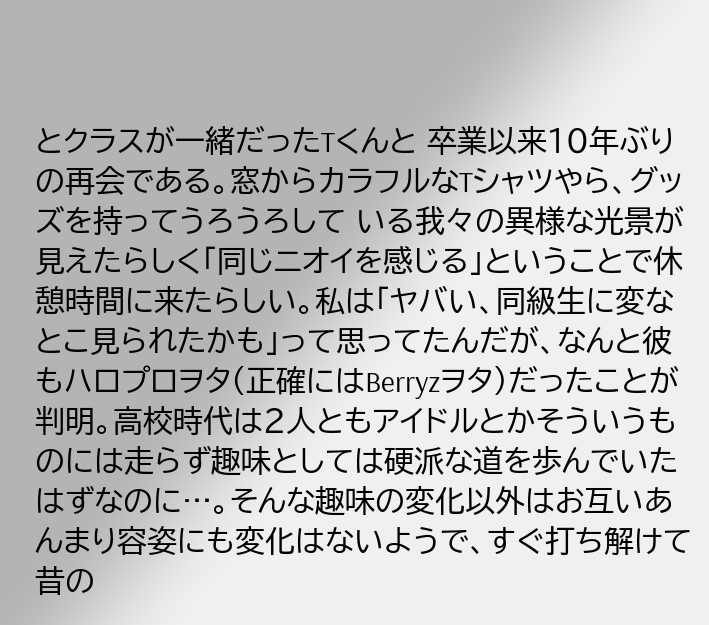とクラスが一緒だったTくんと 卒業以来10年ぶりの再会である。窓からカラフルなTシャツやら、グッズを持ってうろうろして いる我々の異様な光景が見えたらしく「同じニオイを感じる」ということで休憩時間に来たらしい。私は「ヤバい、同級生に変なとこ見られたかも」って思ってたんだが、なんと彼もハロプロヲタ(正確にはBerryzヲタ)だったことが判明。高校時代は2人ともアイドルとかそういうものには走らず趣味としては硬派な道を歩んでいたはずなのに…。そんな趣味の変化以外はお互いあんまり容姿にも変化はないようで、すぐ打ち解けて昔の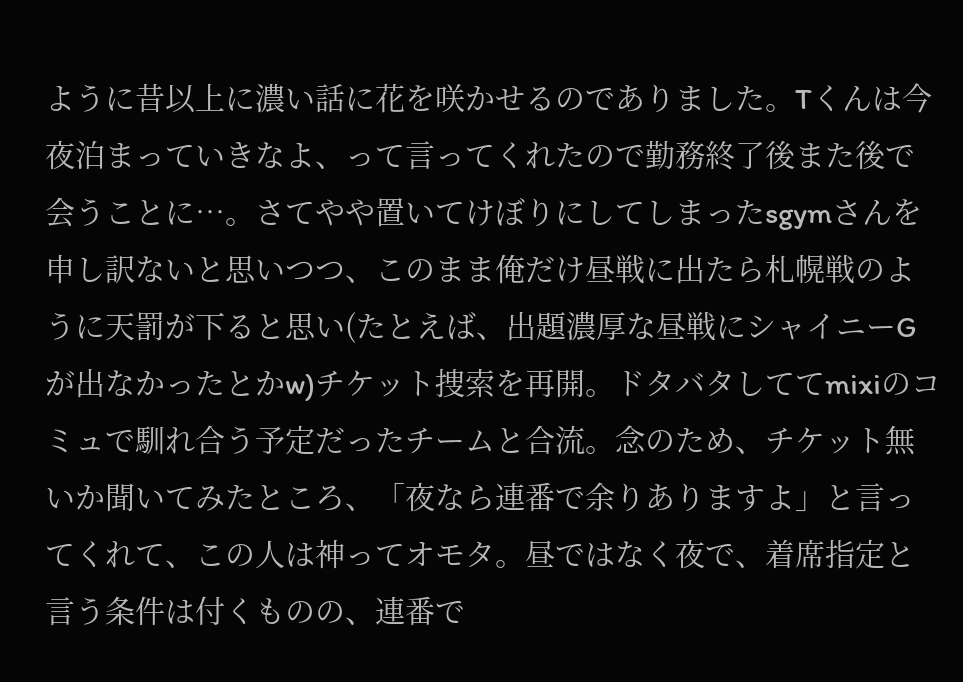ように昔以上に濃い話に花を咲かせるのでありました。Tくんは今夜泊まっていきなよ、って言ってくれたので勤務終了後また後で会うことに…。さてやや置いてけぼりにしてしまったsgymさんを申し訳ないと思いつつ、このまま俺だけ昼戦に出たら札幌戦のように天罰が下ると思い(たとえば、出題濃厚な昼戦にシャイニーGが出なかったとかw)チケット捜索を再開。ドタバタしててmixiのコミュで馴れ合う予定だったチームと合流。念のため、チケット無いか聞いてみたところ、「夜なら連番で余りありますよ」と言ってくれて、この人は神ってオモタ。昼ではなく夜で、着席指定と言う条件は付くものの、連番で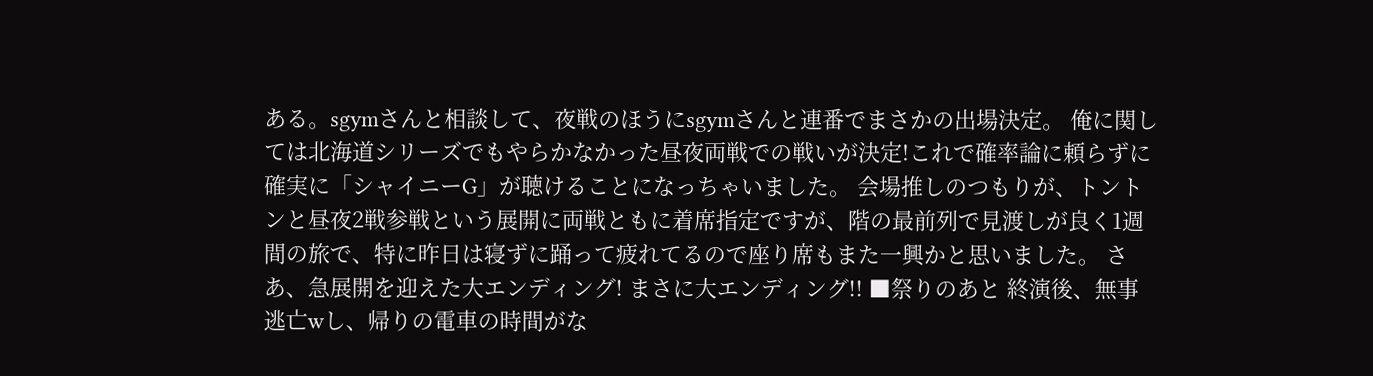ある。sgymさんと相談して、夜戦のほうにsgymさんと連番でまさかの出場決定。 俺に関しては北海道シリーズでもやらかなかった昼夜両戦での戦いが決定!これで確率論に頼らずに確実に「シャイニーG」が聴けることになっちゃいました。 会場推しのつもりが、トントンと昼夜2戦参戦という展開に両戦ともに着席指定ですが、階の最前列で見渡しが良く1週間の旅で、特に昨日は寝ずに踊って疲れてるので座り席もまた一興かと思いました。 さあ、急展開を迎えた大エンディング! まさに大エンディング!! ■祭りのあと 終演後、無事逃亡wし、帰りの電車の時間がな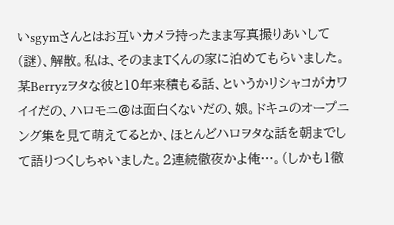いsgymさんとはお互いカメラ持ったまま写真撮りあいして(謎)、解散。私は、そのままTくんの家に泊めてもらいました。某Berryzヲタな彼と10年来積もる話、というかリシャコがカワイイだの、ハロモニ@は面白くないだの、娘。ドキュのオープニング集を見て萌えてるとか、ほとんどハロヲタな話を朝までして語りつくしちゃいました。2連続徹夜かよ俺…。(しかも1徹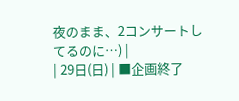夜のまま、2コンサートしてるのに…) |
| 29日(日) | ■企画終了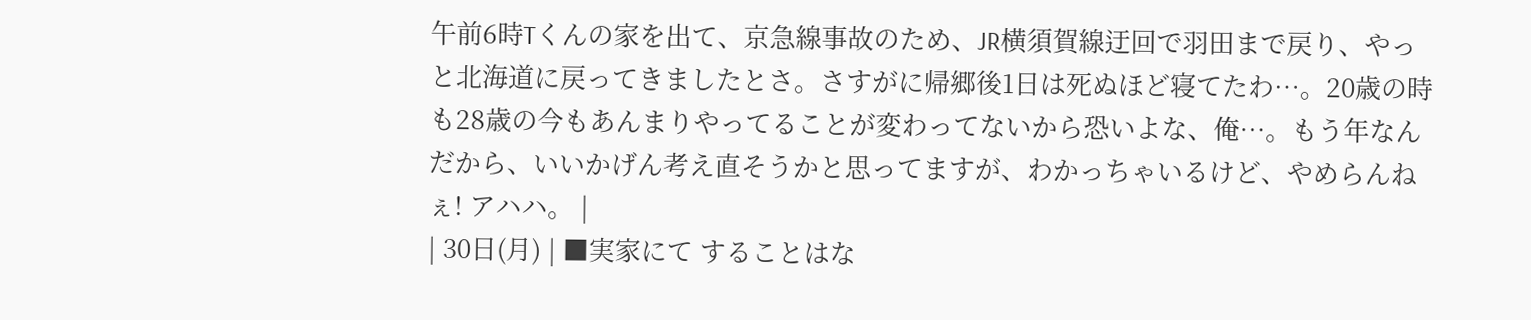午前6時Tくんの家を出て、京急線事故のため、JR横須賀線迂回で羽田まで戻り、やっと北海道に戻ってきましたとさ。さすがに帰郷後1日は死ぬほど寝てたわ…。20歳の時も28歳の今もあんまりやってることが変わってないから恐いよな、俺…。もう年なんだから、いいかげん考え直そうかと思ってますが、わかっちゃいるけど、やめらんねぇ! アハハ。 |
| 30日(月) | ■実家にて することはな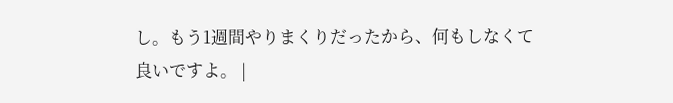し。もう1週間やりまくりだったから、何もしなくて良いですよ。 |